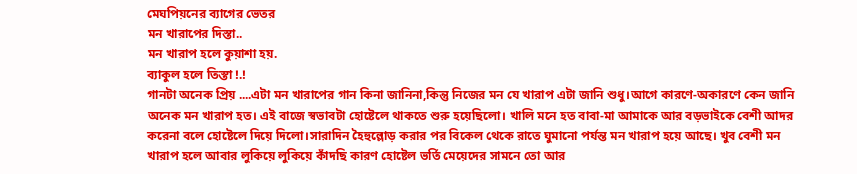মেঘপিয়নের ব্যাগের ভেতর
মন খারাপের দিস্তা..
মন খারাপ হলে কুয়াশা হয়.
ব্যাকুল হলে তিস্তা !.!
গানটা অনেক প্রিয় ....এটা মন খারাপের গান কিনা জানিনা,কিন্তু নিজের মন যে খারাপ এটা জানি শুধু।আগে কারণে-অকারণে কেন জানি অনেক মন খারাপ হত। এই বাজে স্বভাবটা হোষ্টেলে থাকতে শুরু হয়েছিলো। খালি মনে হত বাবা-মা আমাকে আর বড়ভাইকে বেশী আদর করেনা বলে হোষ্টেলে দিয়ে দিলো।সারাদিন হৈহুল্লোড় করার পর বিকেল থেকে রাতে ঘুমানো পর্যন্ত মন খারাপ হয়ে আছে। খুব বেশী মন খারাপ হলে আবার লুকিয়ে লুকিয়ে কাঁদছি কারণ হোষ্টেল ভর্তি মেয়েদের সামনে তো আর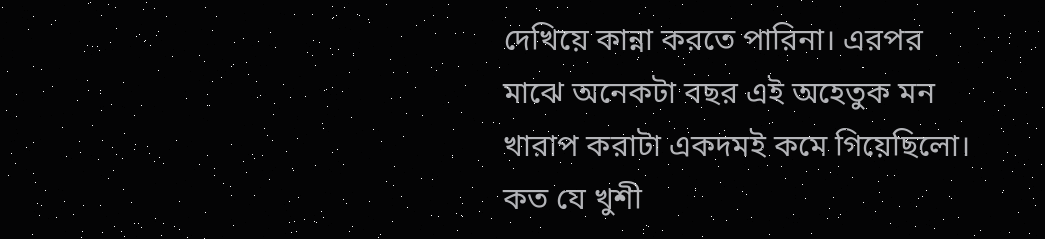দেখিয়ে কান্না করতে পারিনা। এরপর মাঝে অনেকটা বছর এই অহেতুক মন খারাপ করাটা একদমই কমে গিয়েছিলো। কত যে খুশী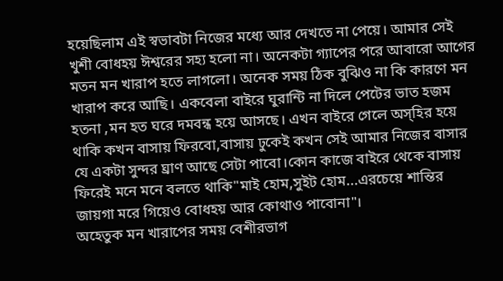হয়েছিলাম এই স্বভাবটা নিজের মধ্যে আর দেখতে না পেয়ে। আমার সেই খুশী বোধহয় ঈশ্বরের সহ্য হলো না। অনেকটা গ্যাপের পরে আবারো আগের মতন মন খারাপ হতে লাগলো। অনেক সময় ঠিক বুঝিও না কি কারণে মন খারাপ করে আছি। একবেলা বাইরে ঘুরান্টি না দিলে পেটের ভাত হজম হতনা ,মন হত ঘরে দমবন্ধ হয়ে আসছে। এখন বাইরে গেলে অস্হির হয়ে থাকি কখন বাসায় ফিরবো,বাসায় ঢুকেই কখন সেই আমার নিজের বাসার যে একটা সুন্দর ঘ্রাণ আছে সেটা পাবো।কোন কাজে বাইরে থেকে বাসায় ফিরেই মনে মনে বলতে থাকি"মাই হোম,সুইট হোম...এরচেয়ে শান্তির জায়গা মরে গিয়েও বোধহয় আর কোথাও পাবোনা"।
অহেতুক মন খারাপের সময় বেশীরভাগ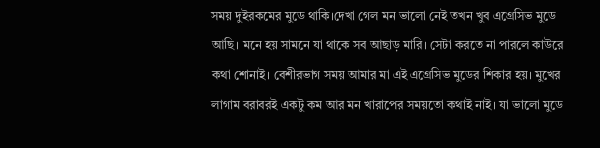সময় দুইরকমের মুডে থাকি।দেখা গেল মন ভালো নেই তখন খুব এগ্রেসিভ মুডে আছি। মনে হয় সামনে যা থাকে সব আছাড় মারি। সেটা করতে না পারলে কাউরে কথা শোনাই। বেশীরভাগ সময় আমার মা এই এগ্রেসিভ মুডের শিকার হয়। মুখের লাগাম বরাবরই একটু কম আর মন খারাপের সময়তো কথাই নাই। যা ভালো মুডে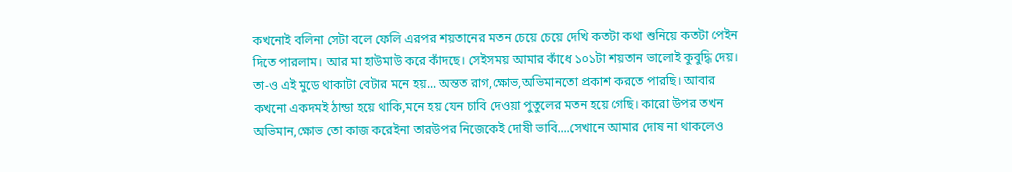কখনোই বলিনা সেটা বলে ফেলি এরপর শয়তানের মতন চেয়ে চেয়ে দেখি কতটা কথা শুনিয়ে কতটা পেইন দিতে পারলাম। আর মা হাউমাউ করে কাঁদছে। সেইসময় আমার কাঁধে ১০১টা শয়তান ভালোই কুবুদ্ধি দেয়। তা-ও এই মুডে থাকাটা বেটার মনে হয়... অন্তত রাগ,ক্ষোভ,অভিমানতো প্রকাশ করতে পারছি। আবার কখনো একদমই ঠান্ডা হয়ে থাকি,মনে হয় যেন চাবি দেওয়া পুতুলের মতন হয়ে গেছি। কারো উপর তখন অভিমান,ক্ষোভ তো কাজ করেইনা তারউপর নিজেকেই দোষী ভাবি....সেখানে আমার দোষ না থাকলেও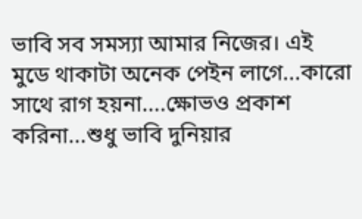ভাবি সব সমস্যা আমার নিজের। এই মুডে থাকাটা অনেক পেইন লাগে...কারো সাথে রাগ হয়না....ক্ষোভও প্রকাশ করিনা...শুধু ভাবি দুনিয়ার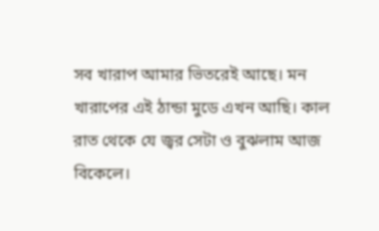সব খারাপ আমার ভিতরেই আছে। মন খারাপের এই ঠান্ডা মুডে এখন আছি। কাল রাত থেকে যে জ্বর সেটা ও বুঝলাম আজ বিকেলে।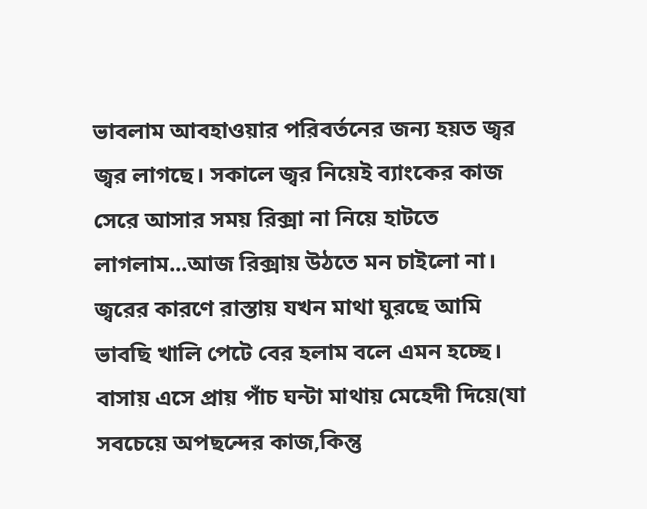ভাবলাম আবহাওয়ার পরিবর্তনের জন্য হয়ত জ্বর জ্বর লাগছে। সকালে জ্বর নিয়েই ব্যাংকের কাজ সেরে আসার সময় রিক্সা না নিয়ে হাটতে লাগলাম...আজ রিক্সায় উঠতে মন চাইলো না। জ্বরের কারণে রাস্তায় যখন মাথা ঘুরছে আমি ভাবছি খালি পেটে বের হলাম বলে এমন হচ্ছে। বাসায় এসে প্রায় পাঁচ ঘন্টা মাথায় মেহেদী দিয়ে(যা সবচেয়ে অপছন্দের কাজ,কিন্তু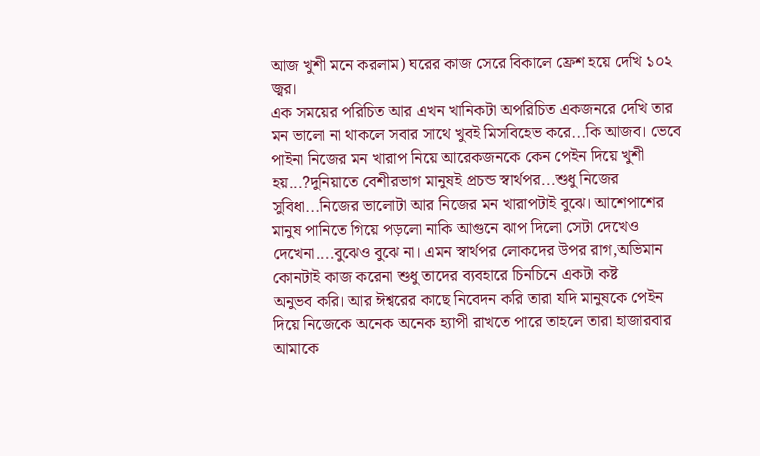আজ খুশী মনে করলাম) ঘরের কাজ সেরে বিকালে ফ্রেশ হয়ে দেখি ১০২ জ্বর।
এক সময়ের পরিচিত আর এখন খানিকটা অপরিচিত একজনরে দেখি তার মন ভালো না থাকলে সবার সাথে খুবই মিসবিহেভ করে...কি আজব। ভেবে পাইনা নিজের মন খারাপ নিয়ে আরেকজনকে কেন পেইন দিয়ে খুশী হয়...?দুনিয়াতে বেশীরভাগ মানুষই প্রচন্ড স্বার্থপর...শুধু নিজের সুবিধা...নিজের ভালোটা আর নিজের মন খারাপটাই বুঝে। আশেপাশের মানুষ পানিতে গিয়ে পড়লো নাকি আগুনে ঝাপ দিলো সেটা দেখেও দেখেনা....বুঝেও বুঝে না। এমন স্বার্থপর লোকদের উপর রাগ,অভিমান কোনটাই কাজ করেনা শুধু তাদের ব্যবহারে চিনচিনে একটা কষ্ট
অনুভব করি। আর ঈশ্বরের কাছে নিবেদন করি তারা যদি মানুষকে পেইন দিয়ে নিজেকে অনেক অনেক হ্যাপী রাখতে পারে তাহলে তারা হাজারবার আমাকে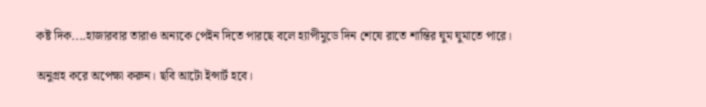কষ্ট দিক....হাজারবার তারাও অন্যকে পেইন দিতে পারছে বলে হ্যাপীমুডে দিন শেষে রাতে শান্তির ঘুম ঘুমাতে পারে।

অনুগ্রহ করে অপেক্ষা করুন। ছবি আটো ইন্সার্ট হবে।